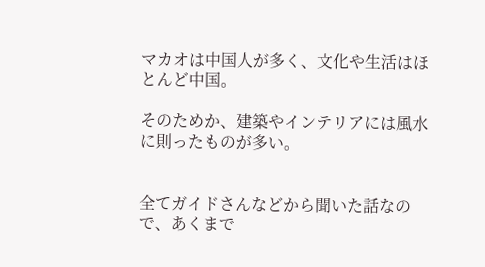マカオは中国人が多く、文化や生活はほとんど中国。

そのためか、建築やインテリアには風水に則ったものが多い。


全てガイドさんなどから聞いた話なので、あくまで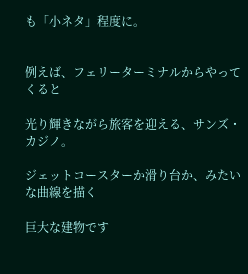も「小ネタ」程度に。


例えば、フェリーターミナルからやってくると

光り輝きながら旅客を迎える、サンズ・カジノ。

ジェットコースターか滑り台か、みたいな曲線を描く

巨大な建物です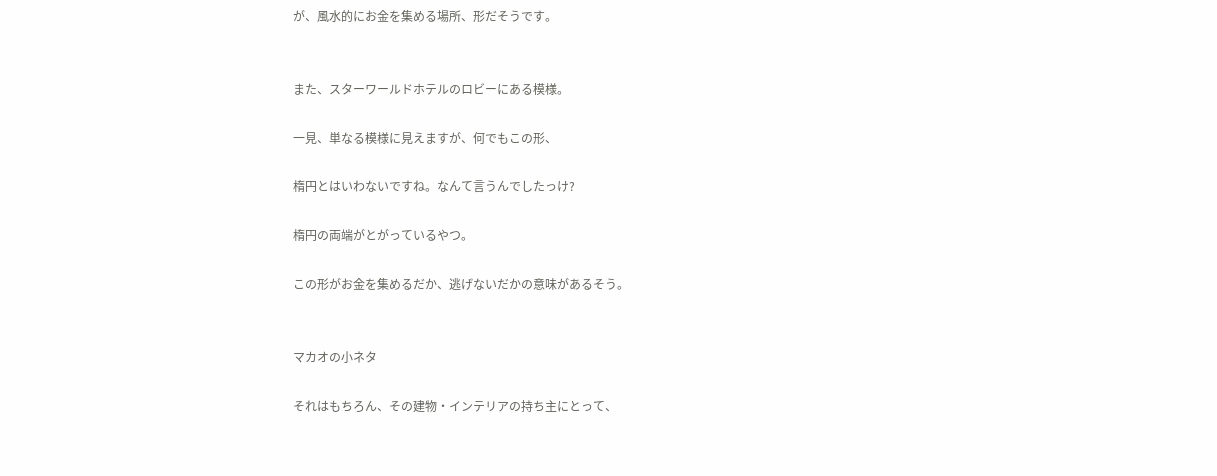が、風水的にお金を集める場所、形だそうです。


また、スターワールドホテルのロビーにある模様。

一見、単なる模様に見えますが、何でもこの形、

楕円とはいわないですね。なんて言うんでしたっけ?

楕円の両端がとがっているやつ。

この形がお金を集めるだか、逃げないだかの意味があるそう。


マカオの小ネタ

それはもちろん、その建物・インテリアの持ち主にとって、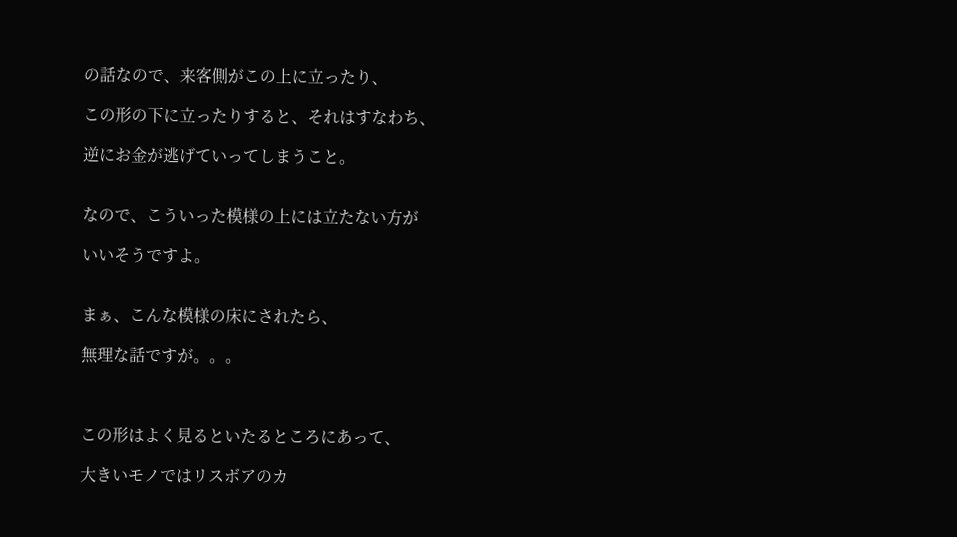の話なので、来客側がこの上に立ったり、

この形の下に立ったりすると、それはすなわち、

逆にお金が逃げていってしまうこと。


なので、こういった模様の上には立たない方が

いいそうですよ。


まぁ、こんな模様の床にされたら、

無理な話ですが。。。



この形はよく見るといたるところにあって、

大きいモノではリスボアのカ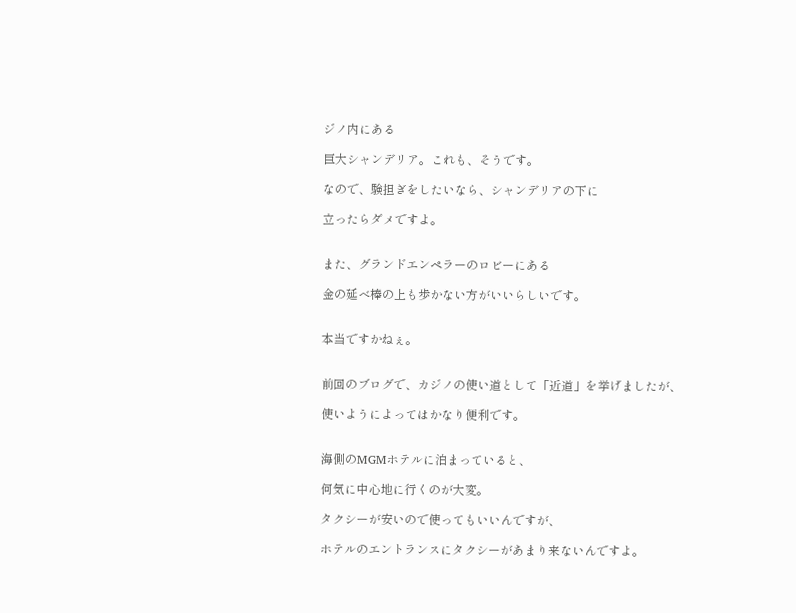ジノ内にある

巨大シャンデリア。これも、そうです。

なので、験担ぎをしたいなら、シャンデリアの下に

立ったらダメですよ。


また、グランドエンペラーのロビーにある

金の延べ棒の上も歩かない方がいいらしいです。


本当ですかねぇ。


前回のブログで、カジノの使い道として「近道」を挙げましたが、

使いようによってはかなり便利です。


海側のMGMホテルに泊まっていると、

何気に中心地に行くのが大変。

タクシーが安いので使ってもいいんですが、

ホテルのエントランスにタクシーがあまり来ないんですよ。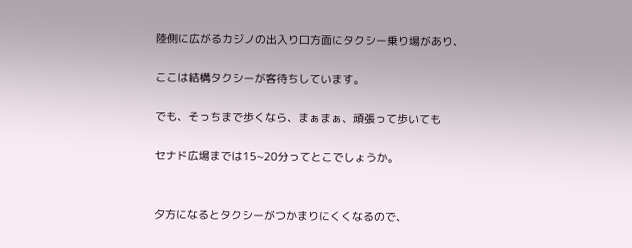陸側に広がるカジノの出入り口方面にタクシー乗り場があり、

ここは結構タクシーが客待ちしています。

でも、そっちまで歩くなら、まぁまぁ、頑張って歩いても

セナド広場までは15~20分ってとこでしょうか。


夕方になるとタクシーがつかまりにくくなるので、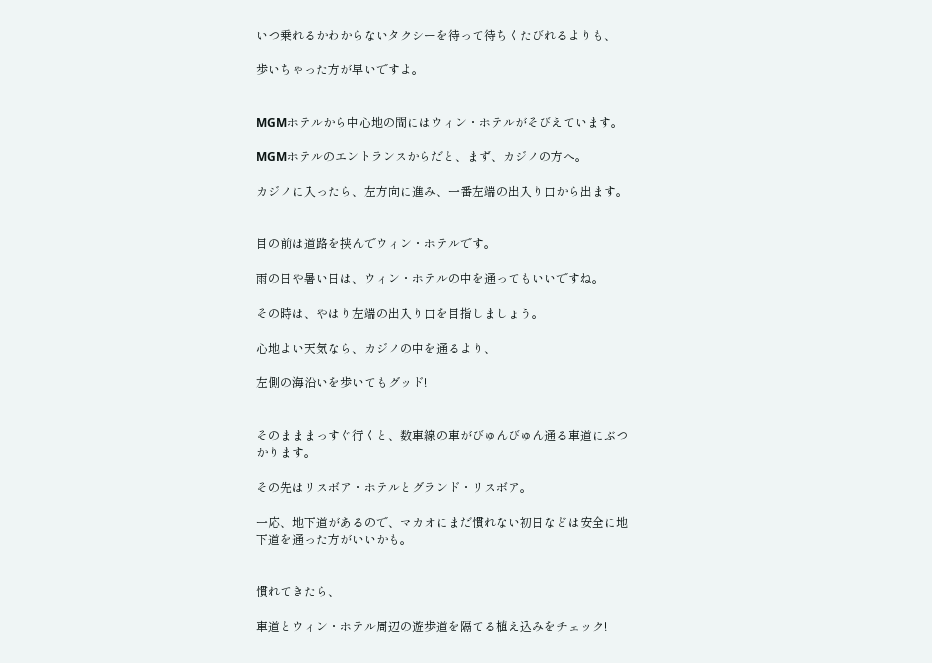いつ乗れるかわからないタクシーを待って待ちくたびれるよりも、

歩いちゃった方が早いですよ。


MGMホテルから中心地の間にはウィン・ホテルがそびえています。

MGMホテルのエントランスからだと、まず、カジノの方へ。

カジノに入ったら、左方向に進み、一番左端の出入り口から出ます。


目の前は道路を挟んでウィン・ホテルです。

雨の日や暑い日は、ウィン・ホテルの中を通ってもいいですね。

その時は、やはり左端の出入り口を目指しましょう。

心地よい天気なら、カジノの中を通るより、

左側の海沿いを歩いてもグッド!


そのまままっすぐ行くと、数車線の車がびゅんびゅん通る車道にぶつかります。

その先はリスボア・ホテルとグランド・リスボア。

一応、地下道があるので、マカオにまだ慣れない初日などは安全に地下道を通った方がいいかも。


慣れてきたら、

車道とウィン・ホテル周辺の遊歩道を隔てる植え込みをチェック!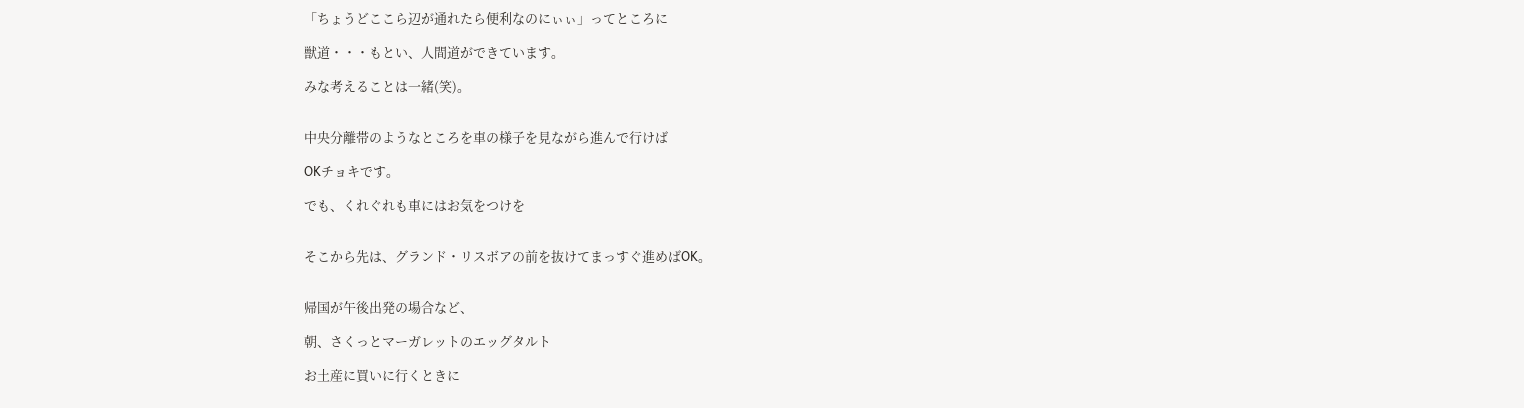「ちょうどここら辺が通れたら便利なのにぃぃ」ってところに

獣道・・・もとい、人間道ができています。

みな考えることは一緒(笑)。


中央分離帯のようなところを車の様子を見ながら進んで行けば

OKチョキです。

でも、くれぐれも車にはお気をつけを


そこから先は、グランド・リスボアの前を抜けてまっすぐ進めばOK。


帰国が午後出発の場合など、

朝、さくっとマーガレットのエッグタルト

お土産に買いに行くときに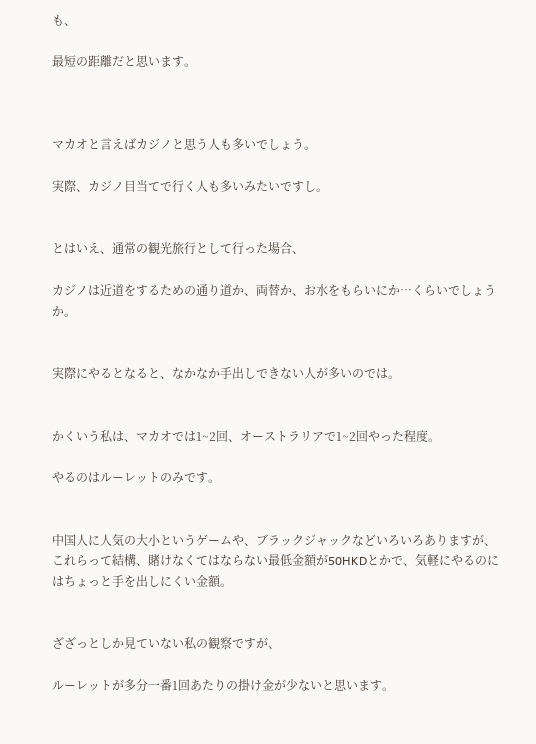も、

最短の距離だと思います。



マカオと言えばカジノと思う人も多いでしょう。

実際、カジノ目当てで行く人も多いみたいですし。


とはいえ、通常の観光旅行として行った場合、

カジノは近道をするための通り道か、両替か、お水をもらいにか…くらいでしょうか。


実際にやるとなると、なかなか手出しできない人が多いのでは。


かくいう私は、マカオでは1~2回、オーストラリアで1~2回やった程度。

やるのはルーレットのみです。


中国人に人気の大小というゲームや、ブラックジャックなどいろいろありますが、これらって結構、賭けなくてはならない最低金額が50HKDとかで、気軽にやるのにはちょっと手を出しにくい金額。


ざざっとしか見ていない私の観察ですが、

ルーレットが多分一番1回あたりの掛け金が少ないと思います。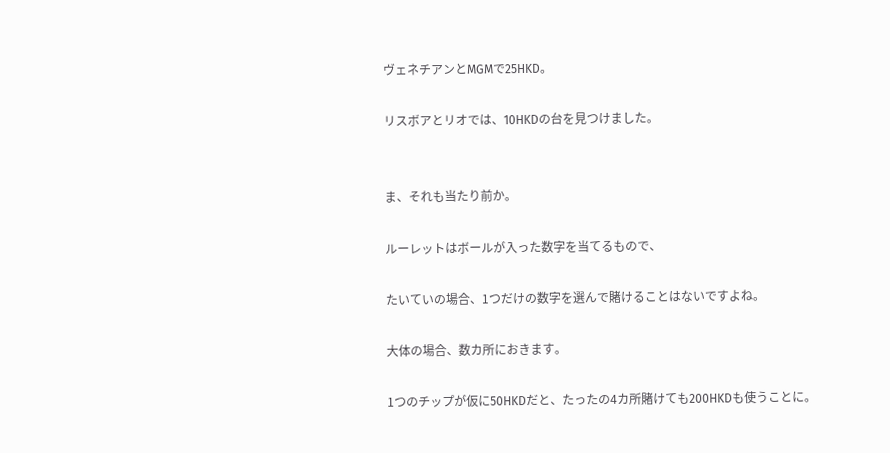ヴェネチアンとMGMで25HKD。

リスボアとリオでは、10HKDの台を見つけました。


ま、それも当たり前か。

ルーレットはボールが入った数字を当てるもので、

たいていの場合、1つだけの数字を選んで賭けることはないですよね。

大体の場合、数カ所におきます。

1つのチップが仮に50HKDだと、たったの4カ所賭けても200HKDも使うことに。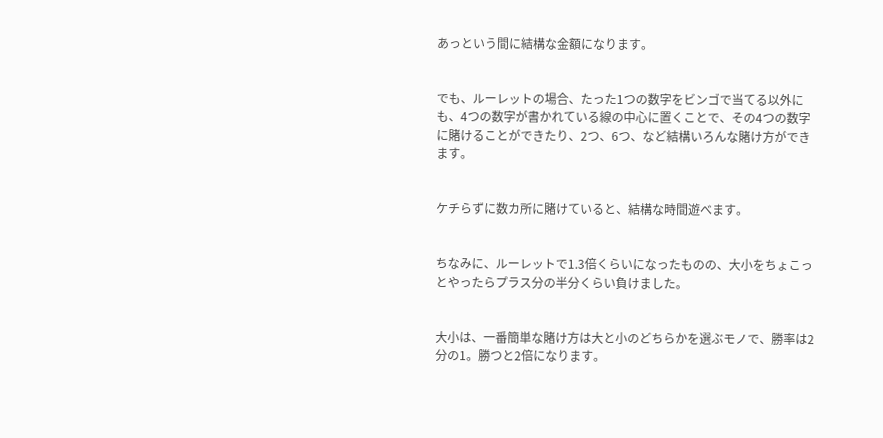あっという間に結構な金額になります。


でも、ルーレットの場合、たった1つの数字をビンゴで当てる以外にも、4つの数字が書かれている線の中心に置くことで、その4つの数字に賭けることができたり、2つ、6つ、など結構いろんな賭け方ができます。


ケチらずに数カ所に賭けていると、結構な時間遊べます。


ちなみに、ルーレットで1.3倍くらいになったものの、大小をちょこっとやったらプラス分の半分くらい負けました。


大小は、一番簡単な賭け方は大と小のどちらかを選ぶモノで、勝率は2分の1。勝つと2倍になります。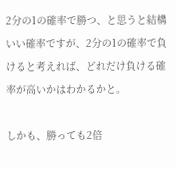2分の1の確率で勝つ、と思うと結構いい確率ですが、2分の1の確率で負けると考えれば、どれだけ負ける確率が高いかはわかるかと。

しかも、勝っても2倍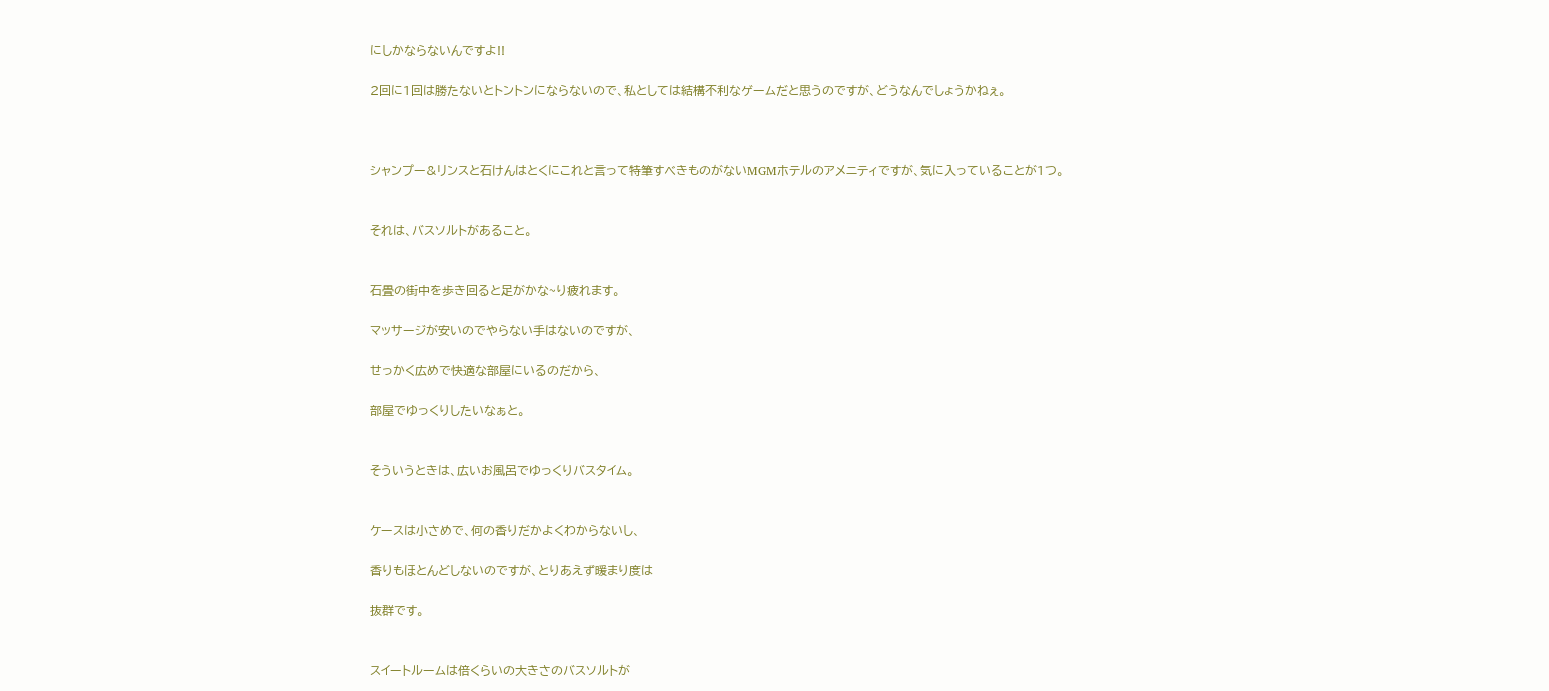にしかならないんですよ!!

2回に1回は勝たないとトントンにならないので、私としては結構不利なゲームだと思うのですが、どうなんでしょうかねぇ。



シャンプー&リンスと石けんはとくにこれと言って特筆すべきものがないMGMホテルのアメニティですが、気に入っていることが1つ。


それは、バスソルトがあること。


石畳の街中を歩き回ると足がかな~り疲れます。

マッサージが安いのでやらない手はないのですが、

せっかく広めで快適な部屋にいるのだから、

部屋でゆっくりしたいなぁと。


そういうときは、広いお風呂でゆっくりバスタイム。


ケースは小さめで、何の香りだかよくわからないし、

香りもほとんどしないのですが、とりあえず暖まり度は

抜群です。


スイートルームは倍くらいの大きさのバスソルトが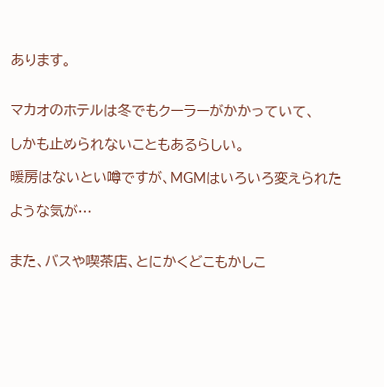あります。


マカオのホテルは冬でもクーラーがかかっていて、

しかも止められないこともあるらしい。

暖房はないとい噂ですが、MGMはいろいろ変えられた

ような気が…


また、バスや喫茶店、とにかくどこもかしこ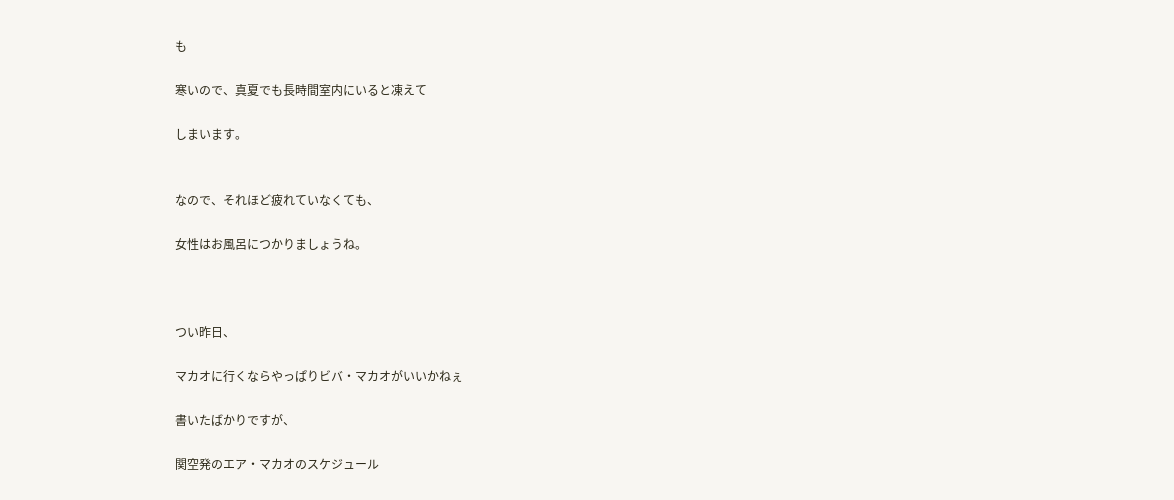も

寒いので、真夏でも長時間室内にいると凍えて

しまいます。


なので、それほど疲れていなくても、

女性はお風呂につかりましょうね。



つい昨日、

マカオに行くならやっぱりビバ・マカオがいいかねぇ

書いたばかりですが、

関空発のエア・マカオのスケジュール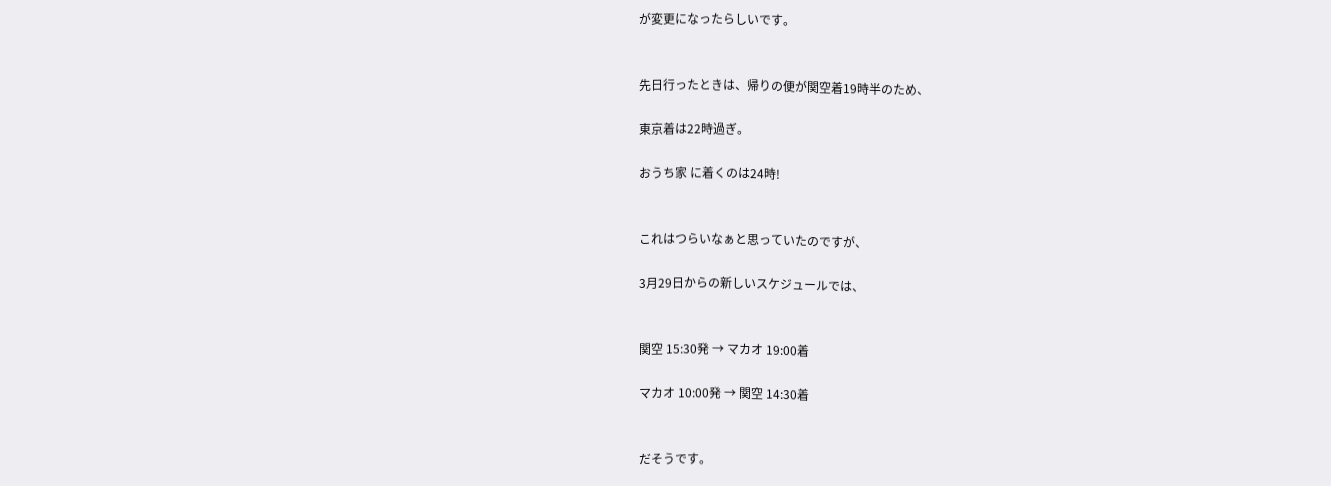が変更になったらしいです。


先日行ったときは、帰りの便が関空着19時半のため、

東京着は22時過ぎ。

おうち家 に着くのは24時!


これはつらいなぁと思っていたのですが、

3月29日からの新しいスケジュールでは、


関空 15:30発 → マカオ 19:00着

マカオ 10:00発 → 関空 14:30着


だそうです。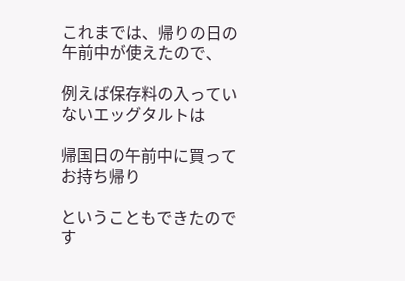これまでは、帰りの日の午前中が使えたので、

例えば保存料の入っていないエッグタルトは

帰国日の午前中に買ってお持ち帰り

ということもできたのです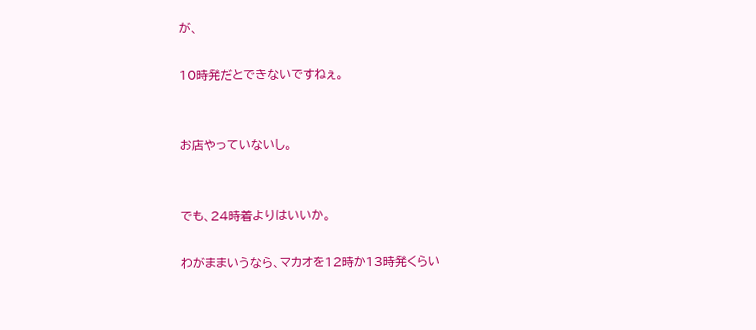が、

10時発だとできないですねぇ。


お店やっていないし。


でも、24時着よりはいいか。

わがままいうなら、マカオを12時か13時発くらい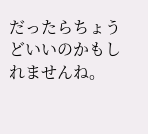だったらちょうどいいのかもしれませんね。